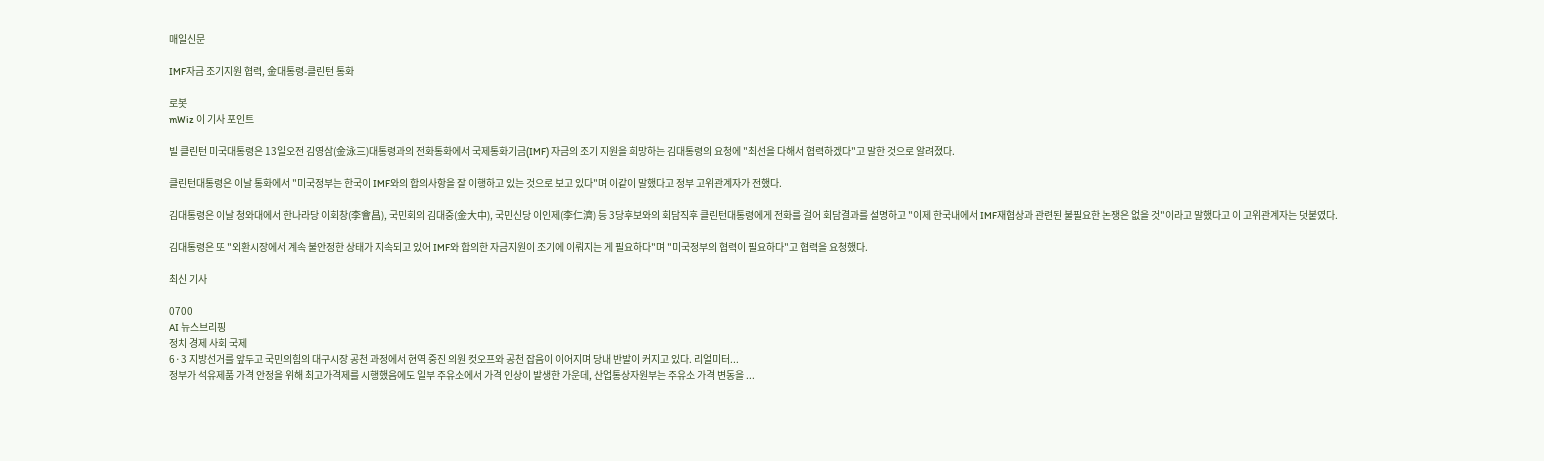매일신문

IMF자금 조기지원 협력, 金대통령-클린턴 통화

로봇
mWiz 이 기사 포인트

빌 클린턴 미국대통령은 13일오전 김영삼(金泳三)대통령과의 전화통화에서 국제통화기금(IMF) 자금의 조기 지원을 희망하는 김대통령의 요청에 "최선을 다해서 협력하겠다"고 말한 것으로 알려졌다.

클린턴대통령은 이날 통화에서 "미국정부는 한국이 IMF와의 합의사항을 잘 이행하고 있는 것으로 보고 있다"며 이같이 말했다고 정부 고위관계자가 전했다.

김대통령은 이날 청와대에서 한나라당 이회창(李會昌), 국민회의 김대중(金大中), 국민신당 이인제(李仁濟) 등 3당후보와의 회담직후 클린턴대통령에게 전화를 걸어 회담결과를 설명하고 "이제 한국내에서 IMF재협상과 관련된 불필요한 논쟁은 없을 것"이라고 말했다고 이 고위관계자는 덧붙였다.

김대통령은 또 "외환시장에서 계속 불안정한 상태가 지속되고 있어 IMF와 합의한 자금지원이 조기에 이뤄지는 게 필요하다"며 "미국정부의 협력이 필요하다"고 협력을 요청했다.

최신 기사

0700
AI 뉴스브리핑
정치 경제 사회 국제
6·3 지방선거를 앞두고 국민의힘의 대구시장 공천 과정에서 현역 중진 의원 컷오프와 공천 잡음이 이어지며 당내 반발이 커지고 있다. 리얼미터...
정부가 석유제품 가격 안정을 위해 최고가격제를 시행했음에도 일부 주유소에서 가격 인상이 발생한 가운데, 산업통상자원부는 주유소 가격 변동을 ...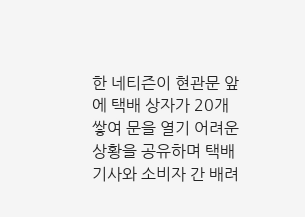한 네티즌이 현관문 앞에 택배 상자가 20개 쌓여 문을 열기 어려운 상황을 공유하며 택배 기사와 소비자 간 배려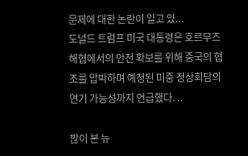문제에 대한 논란이 일고 있...
도널드 트럼프 미국 대통령은 호르무즈 해협에서의 안전 확보를 위해 중국의 협조를 압박하며 예정된 미중 정상회담의 연기 가능성까지 언급했다. ..

많이 본 뉴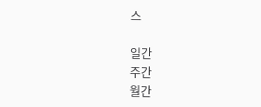스

일간
주간
월간